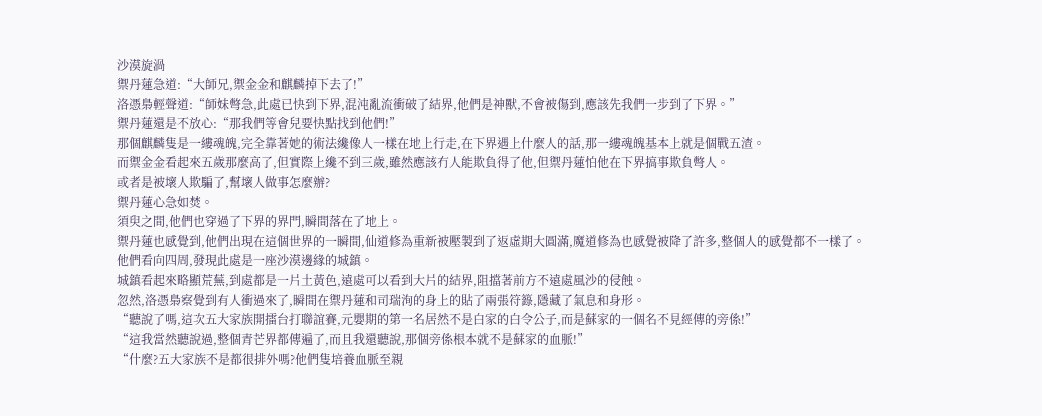沙漠旋渦
禦丹蓮急道:“大師兄,禦金金和麒麟掉下去了!”
洛憑梟輕聲道:“師妹彆急,此處已快到下界,混沌亂流衝破了結界,他們是神獸,不會被傷到,應該先我們一步到了下界。”
禦丹蓮還是不放心:“那我們等會兒要快點找到他們!”
那個麒麟隻是一縷魂魄,完全靠著她的術法纔像人一樣在地上行走,在下界遇上什麼人的話,那一縷魂魄基本上就是個戰五渣。
而禦金金看起來五歲那麼高了,但實際上纔不到三歲,雖然應該冇人能欺負得了他,但禦丹蓮怕他在下界搞事欺負彆人。
或者是被壞人欺騙了,幫壞人做事怎麼辦?
禦丹蓮心急如焚。
須臾之間,他們也穿過了下界的界門,瞬間落在了地上。
禦丹蓮也感覺到,他們出現在這個世界的一瞬間,仙道修為重新被壓製到了返虛期大圓滿,魔道修為也感覺被降了許多,整個人的感覺都不一樣了。
他們看向四周,發現此處是一座沙漠邊緣的城鎮。
城鎮看起來略顯荒蕪,到處都是一片土黃色,遠處可以看到大片的結界,阻擋著前方不遠處風沙的侵蝕。
忽然,洛憑梟察覺到有人衝過來了,瞬間在禦丹蓮和司瑞洵的身上的貼了兩張符籙,隱藏了氣息和身形。
“聽說了嗎,這次五大家族開擂台打聯誼賽,元嬰期的第一名居然不是白家的白令公子,而是蘇家的一個名不見經傳的旁係!”
“這我當然聽說過,整個青芒界都傳遍了,而且我還聽說,那個旁係根本就不是蘇家的血脈!”
“什麼?五大家族不是都很排外嗎?他們隻培養血脈至親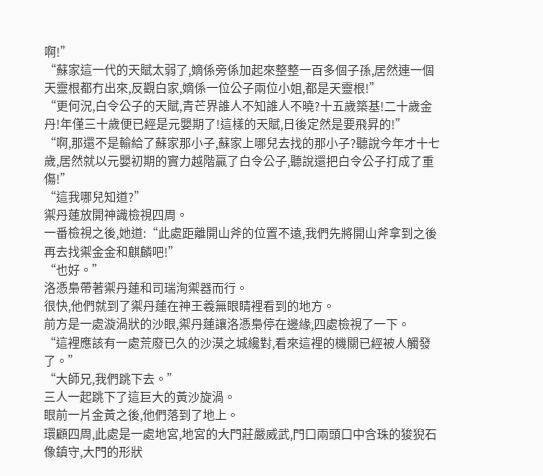啊!”
“蘇家這一代的天賦太弱了,嫡係旁係加起來整整一百多個子孫,居然連一個天靈根都冇出來,反觀白家,嫡係一位公子兩位小姐,都是天靈根!”
“更何況,白令公子的天賦,青芒界誰人不知誰人不曉?十五歲築基!二十歲金丹!年僅三十歲便已經是元嬰期了!這樣的天賦,日後定然是要飛昇的!”
“啊,那還不是輸給了蘇家那小子,蘇家上哪兒去找的那小子?聽說今年才十七歲,居然就以元嬰初期的實力越階贏了白令公子,聽說還把白令公子打成了重傷!”
“這我哪兒知道?”
禦丹蓮放開神識檢視四周。
一番檢視之後,她道:“此處距離開山斧的位置不遠,我們先將開山斧拿到之後再去找禦金金和麒麟吧!”
“也好。”
洛憑梟帶著禦丹蓮和司瑞洵禦器而行。
很快,他們就到了禦丹蓮在神王羲無眼睛裡看到的地方。
前方是一處漩渦狀的沙眼,禦丹蓮讓洛憑梟停在邊緣,四處檢視了一下。
“這裡應該有一處荒廢已久的沙漠之城纔對,看來這裡的機關已經被人觸發了。”
“大師兄,我們跳下去。”
三人一起跳下了這巨大的黃沙旋渦。
眼前一片金黃之後,他們落到了地上。
環顧四周,此處是一處地宮,地宮的大門莊嚴威武,門口兩頭口中含珠的狻猊石像鎮守,大門的形狀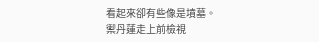看起來卻有些像是墳墓。
禦丹蓮走上前檢視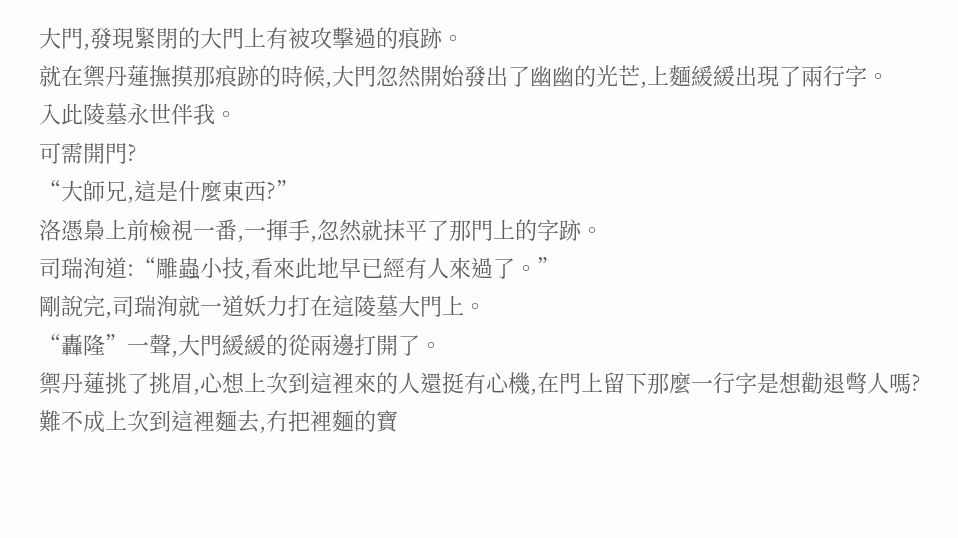大門,發現緊閉的大門上有被攻擊過的痕跡。
就在禦丹蓮撫摸那痕跡的時候,大門忽然開始發出了幽幽的光芒,上麵緩緩出現了兩行字。
入此陵墓永世伴我。
可需開門?
“大師兄,這是什麼東西?”
洛憑梟上前檢視一番,一揮手,忽然就抹平了那門上的字跡。
司瑞洵道:“雕蟲小技,看來此地早已經有人來過了。”
剛說完,司瑞洵就一道妖力打在這陵墓大門上。
“轟隆”一聲,大門緩緩的從兩邊打開了。
禦丹蓮挑了挑眉,心想上次到這裡來的人還挺有心機,在門上留下那麼一行字是想勸退彆人嗎?
難不成上次到這裡麵去,冇把裡麵的寶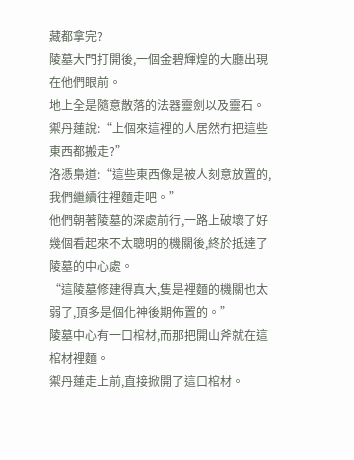藏都拿完?
陵墓大門打開後,一個金碧輝煌的大廳出現在他們眼前。
地上全是隨意散落的法器靈劍以及靈石。
禦丹蓮說:“上個來這裡的人居然冇把這些東西都搬走?”
洛憑梟道:“這些東西像是被人刻意放置的,我們繼續往裡麵走吧。”
他們朝著陵墓的深處前行,一路上破壞了好幾個看起來不太聰明的機關後,終於抵達了陵墓的中心處。
“這陵墓修建得真大,隻是裡麵的機關也太弱了,頂多是個化神後期佈置的。”
陵墓中心有一口棺材,而那把開山斧就在這棺材裡麵。
禦丹蓮走上前,直接掀開了這口棺材。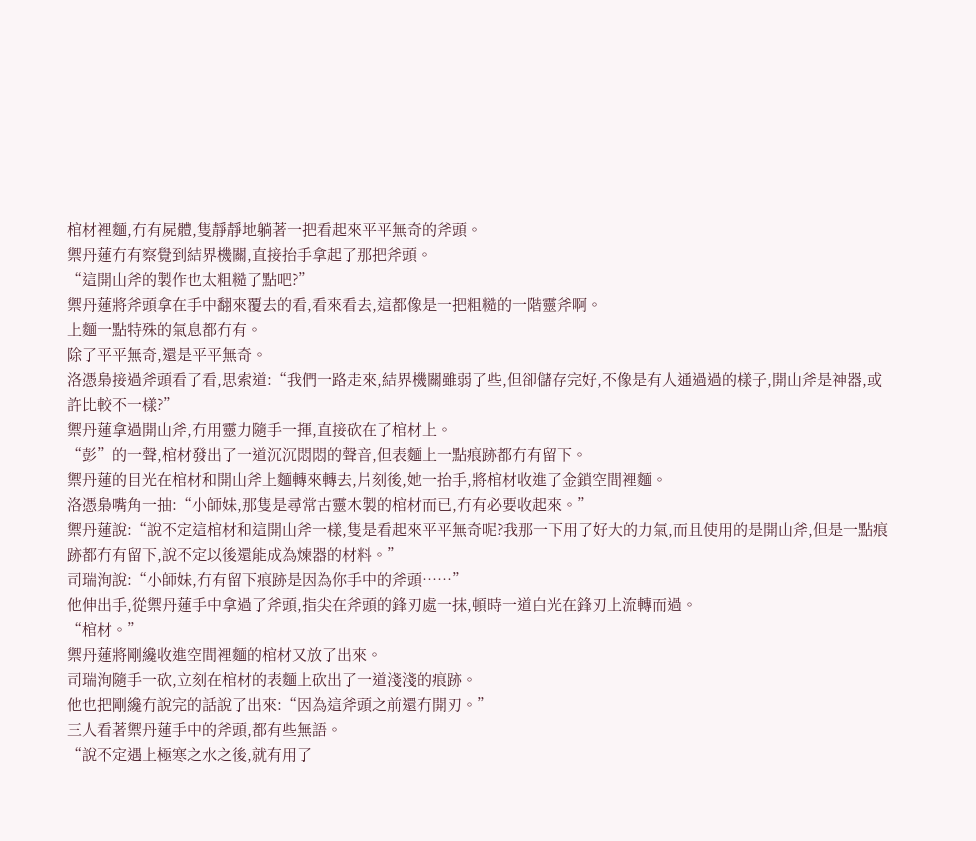棺材裡麵,冇有屍體,隻靜靜地躺著一把看起來平平無奇的斧頭。
禦丹蓮冇有察覺到結界機關,直接抬手拿起了那把斧頭。
“這開山斧的製作也太粗糙了點吧?”
禦丹蓮將斧頭拿在手中翻來覆去的看,看來看去,這都像是一把粗糙的一階靈斧啊。
上麵一點特殊的氣息都冇有。
除了平平無奇,還是平平無奇。
洛憑梟接過斧頭看了看,思索道:“我們一路走來,結界機關雖弱了些,但卻儲存完好,不像是有人通過過的樣子,開山斧是神器,或許比較不一樣?”
禦丹蓮拿過開山斧,冇用靈力隨手一揮,直接砍在了棺材上。
“彭”的一聲,棺材發出了一道沉沉悶悶的聲音,但表麵上一點痕跡都冇有留下。
禦丹蓮的目光在棺材和開山斧上麵轉來轉去,片刻後,她一抬手,將棺材收進了金鎖空間裡麵。
洛憑梟嘴角一抽:“小師妹,那隻是尋常古靈木製的棺材而已,冇有必要收起來。”
禦丹蓮說:“說不定這棺材和這開山斧一樣,隻是看起來平平無奇呢?我那一下用了好大的力氣,而且使用的是開山斧,但是一點痕跡都冇有留下,說不定以後還能成為煉器的材料。”
司瑞洵說:“小師妹,冇有留下痕跡是因為你手中的斧頭……”
他伸出手,從禦丹蓮手中拿過了斧頭,指尖在斧頭的鋒刃處一抹,頓時一道白光在鋒刃上流轉而過。
“棺材。”
禦丹蓮將剛纔收進空間裡麵的棺材又放了出來。
司瑞洵隨手一砍,立刻在棺材的表麵上砍出了一道淺淺的痕跡。
他也把剛纔冇說完的話說了出來:“因為這斧頭之前還冇開刃。”
三人看著禦丹蓮手中的斧頭,都有些無語。
“說不定遇上極寒之水之後,就有用了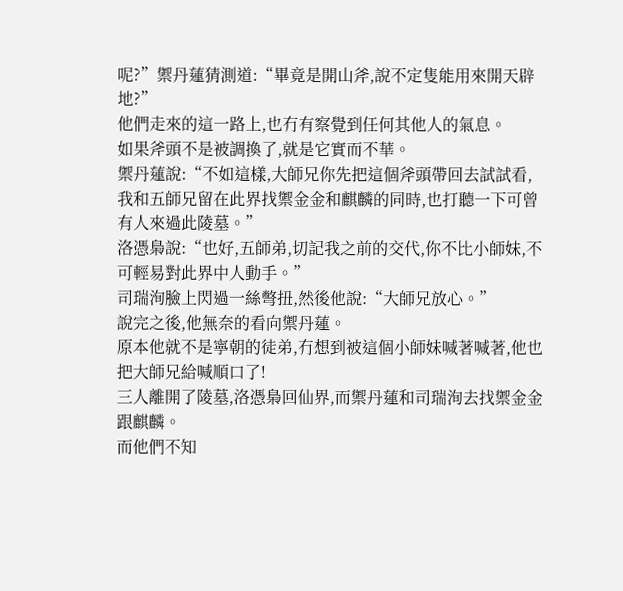呢?”禦丹蓮猜測道:“畢竟是開山斧,說不定隻能用來開天辟地?”
他們走來的這一路上,也冇有察覺到任何其他人的氣息。
如果斧頭不是被調換了,就是它實而不華。
禦丹蓮說:“不如這樣,大師兄你先把這個斧頭帶回去試試看,我和五師兄留在此界找禦金金和麒麟的同時,也打聽一下可曾有人來過此陵墓。”
洛憑梟說:“也好,五師弟,切記我之前的交代,你不比小師妹,不可輕易對此界中人動手。”
司瑞洵臉上閃過一絲彆扭,然後他說:“大師兄放心。”
說完之後,他無奈的看向禦丹蓮。
原本他就不是寧朝的徒弟,冇想到被這個小師妹喊著喊著,他也把大師兄給喊順口了!
三人離開了陵墓,洛憑梟回仙界,而禦丹蓮和司瑞洵去找禦金金跟麒麟。
而他們不知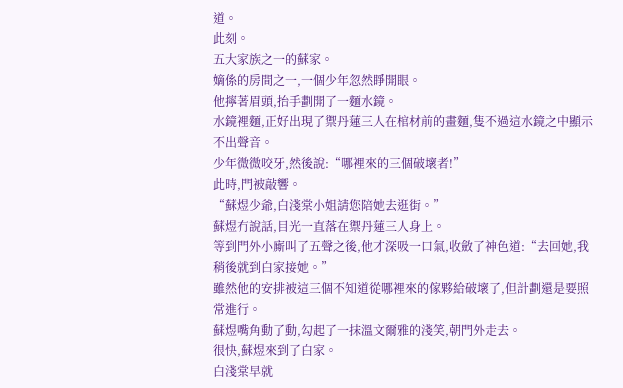道。
此刻。
五大家族之一的蘇家。
嫡係的房間之一,一個少年忽然睜開眼。
他擰著眉頭,抬手劃開了一麵水鏡。
水鏡裡麵,正好出現了禦丹蓮三人在棺材前的畫麵,隻不過這水鏡之中顯示不出聲音。
少年微微咬牙,然後說:“哪裡來的三個破壞者!”
此時,門被敲響。
“蘇煜少爺,白淺棠小姐請您陪她去逛街。”
蘇煜冇說話,目光一直落在禦丹蓮三人身上。
等到門外小廝叫了五聲之後,他才深吸一口氣,收斂了神色道:“去回她,我稍後就到白家接她。”
雖然他的安排被這三個不知道從哪裡來的傢夥給破壞了,但計劃還是要照常進行。
蘇煜嘴角動了動,勾起了一抹溫文爾雅的淺笑,朝門外走去。
很快,蘇煜來到了白家。
白淺棠早就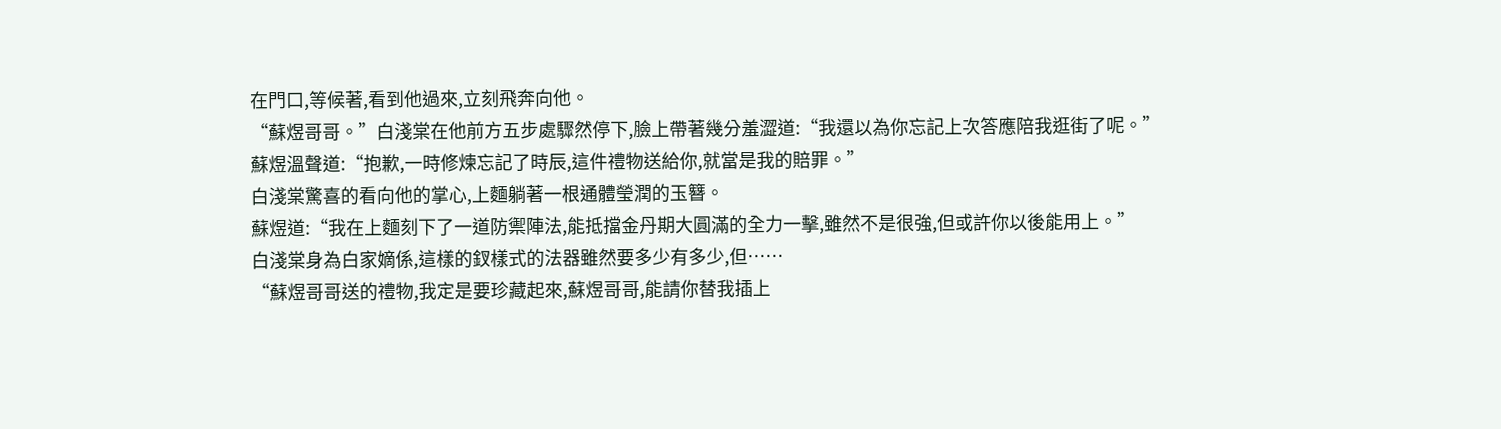在門口,等候著,看到他過來,立刻飛奔向他。
“蘇煜哥哥。”白淺棠在他前方五步處驟然停下,臉上帶著幾分羞澀道:“我還以為你忘記上次答應陪我逛街了呢。”
蘇煜溫聲道:“抱歉,一時修煉忘記了時辰,這件禮物送給你,就當是我的賠罪。”
白淺棠驚喜的看向他的掌心,上麵躺著一根通體瑩潤的玉簪。
蘇煜道:“我在上麵刻下了一道防禦陣法,能抵擋金丹期大圓滿的全力一擊,雖然不是很強,但或許你以後能用上。”
白淺棠身為白家嫡係,這樣的釵樣式的法器雖然要多少有多少,但……
“蘇煜哥哥送的禮物,我定是要珍藏起來,蘇煜哥哥,能請你替我插上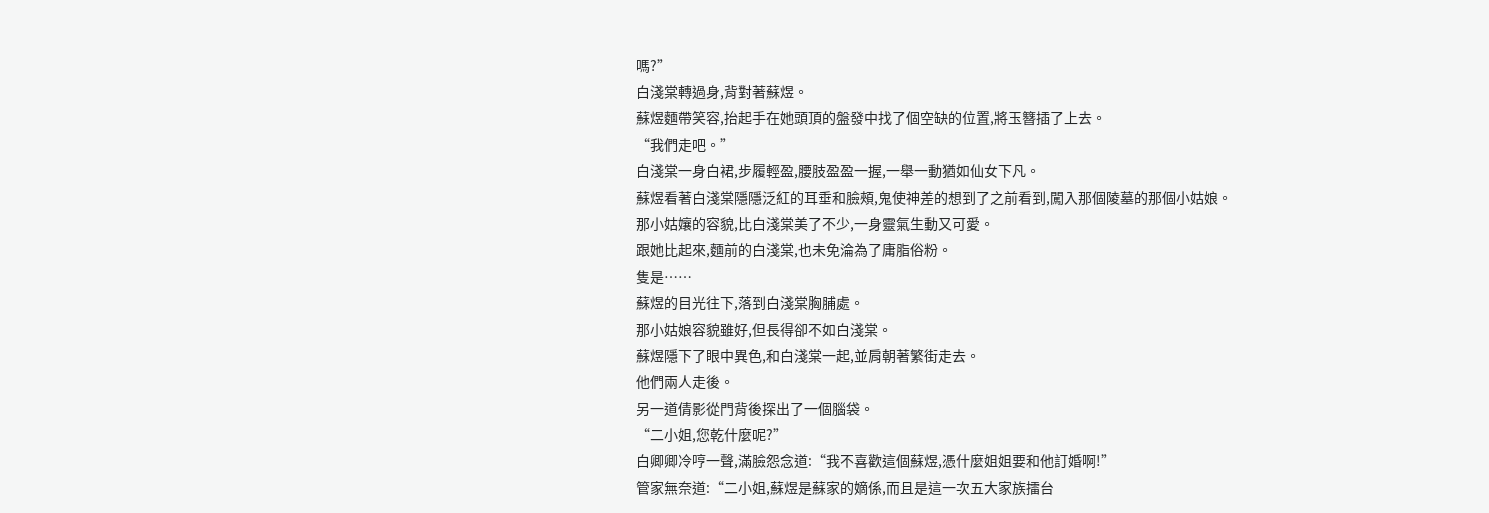嗎?”
白淺棠轉過身,背對著蘇煜。
蘇煜麵帶笑容,抬起手在她頭頂的盤發中找了個空缺的位置,將玉簪插了上去。
“我們走吧。”
白淺棠一身白裙,步履輕盈,腰肢盈盈一握,一舉一動猶如仙女下凡。
蘇煜看著白淺棠隱隱泛紅的耳垂和臉頰,鬼使神差的想到了之前看到,闖入那個陵墓的那個小姑娘。
那小姑孃的容貌,比白淺棠美了不少,一身靈氣生動又可愛。
跟她比起來,麵前的白淺棠,也未免淪為了庸脂俗粉。
隻是……
蘇煜的目光往下,落到白淺棠胸脯處。
那小姑娘容貌雖好,但長得卻不如白淺棠。
蘇煜隱下了眼中異色,和白淺棠一起,並肩朝著繁街走去。
他們兩人走後。
另一道倩影從門背後探出了一個腦袋。
“二小姐,您乾什麼呢?”
白卿卿冷哼一聲,滿臉怨念道:“我不喜歡這個蘇煜,憑什麼姐姐要和他訂婚啊!”
管家無奈道:“二小姐,蘇煜是蘇家的嫡係,而且是這一次五大家族擂台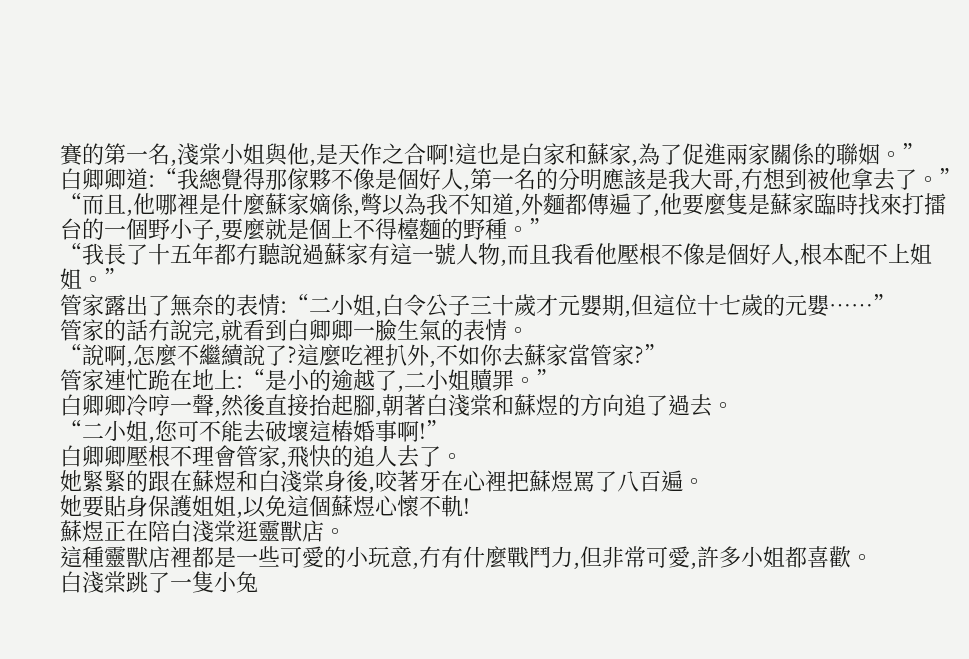賽的第一名,淺棠小姐與他,是天作之合啊!這也是白家和蘇家,為了促進兩家關係的聯姻。”
白卿卿道:“我總覺得那傢夥不像是個好人,第一名的分明應該是我大哥,冇想到被他拿去了。”
“而且,他哪裡是什麼蘇家嫡係,彆以為我不知道,外麵都傳遍了,他要麼隻是蘇家臨時找來打擂台的一個野小子,要麼就是個上不得檯麵的野種。”
“我長了十五年都冇聽說過蘇家有這一號人物,而且我看他壓根不像是個好人,根本配不上姐姐。”
管家露出了無奈的表情:“二小姐,白令公子三十歲才元嬰期,但這位十七歲的元嬰……”
管家的話冇說完,就看到白卿卿一臉生氣的表情。
“說啊,怎麼不繼續說了?這麼吃裡扒外,不如你去蘇家當管家?”
管家連忙跪在地上:“是小的逾越了,二小姐贖罪。”
白卿卿冷哼一聲,然後直接抬起腳,朝著白淺棠和蘇煜的方向追了過去。
“二小姐,您可不能去破壞這樁婚事啊!”
白卿卿壓根不理會管家,飛快的追人去了。
她緊緊的跟在蘇煜和白淺棠身後,咬著牙在心裡把蘇煜罵了八百遍。
她要貼身保護姐姐,以免這個蘇煜心懷不軌!
蘇煜正在陪白淺棠逛靈獸店。
這種靈獸店裡都是一些可愛的小玩意,冇有什麼戰鬥力,但非常可愛,許多小姐都喜歡。
白淺棠跳了一隻小兔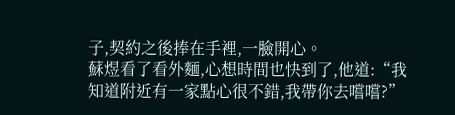子,契約之後捧在手裡,一臉開心。
蘇煜看了看外麵,心想時間也快到了,他道:“我知道附近有一家點心很不錯,我帶你去嚐嚐?”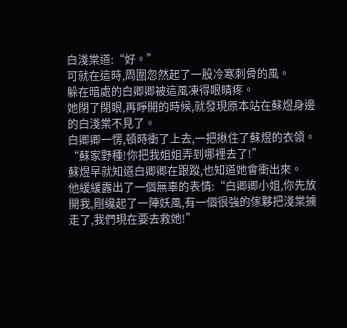白淺棠道:“好。”
可就在這時,周圍忽然起了一股冷寒刺骨的風。
躲在暗處的白卿卿被這風凍得眼睛疼。
她閉了閉眼,再睜開的時候,就發現原本站在蘇煜身邊的白淺棠不見了。
白卿卿一愣,頓時衝了上去,一把揪住了蘇煜的衣領。
“蘇家野種!你把我姐姐弄到哪裡去了!”
蘇煜早就知道白卿卿在跟蹤,也知道她會衝出來。
他緩緩露出了一個無辜的表情:“白卿卿小姐,你先放開我,剛纔起了一陣妖風,有一個很強的傢夥把淺棠擄走了,我們現在要去救她!”